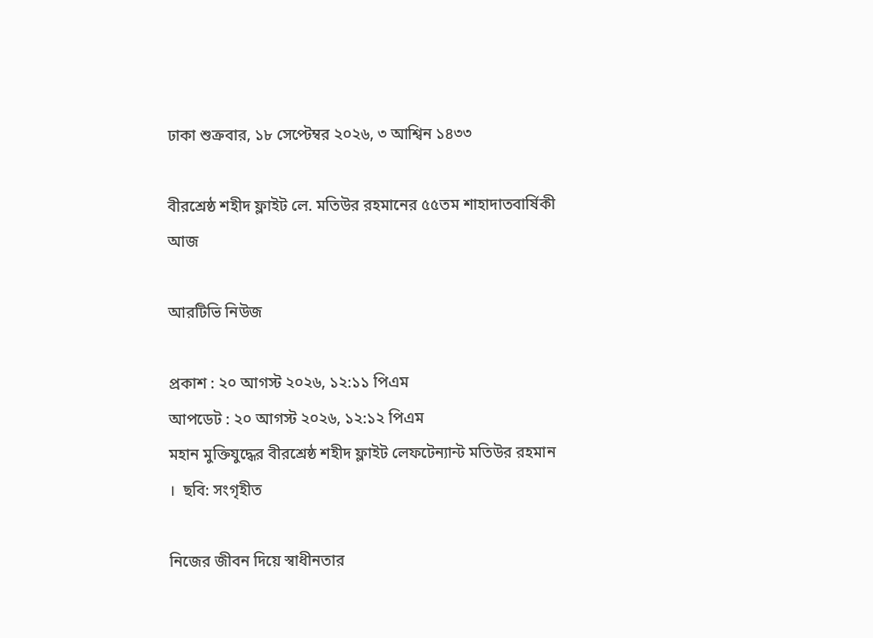ঢাকা শুক্রবার, ১৮ সেপ্টেম্বর ২০২৬, ৩ আশ্বিন ১৪৩৩

বীরশ্রেষ্ঠ শহীদ ফ্লাইট লে. মতিউর রহমানের ৫৫তম শাহাদাতবার্ষিকী আজ

আরটিভি নিউজ

প্রকাশ : ২০ আগস্ট ২০২৬, ১২:১১ পিএম
আপডেট : ২০ আগস্ট ২০২৬, ১২:১২ পিএম
মহান মুক্তিযুদ্ধের বীরশ্রেষ্ঠ শহীদ ফ্লাইট লেফটেন্যান্ট মতিউর রহমান ।  ছবি: সংগৃহীত

নিজের জীবন দিয়ে স্বাধীনতার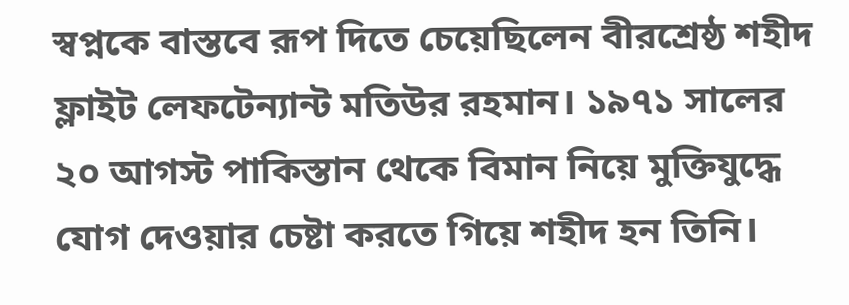স্বপ্নকে বাস্তবে রূপ দিতে চেয়েছিলেন বীরশ্রেষ্ঠ শহীদ ফ্লাইট লেফটেন্যান্ট মতিউর রহমান। ১৯৭১ সালের ২০ আগস্ট পাকিস্তান থেকে বিমান নিয়ে মুক্তিযুদ্ধে যোগ দেওয়ার চেষ্টা করতে গিয়ে শহীদ হন তিনি।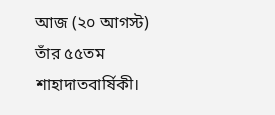আজ (২০ আগস্ট) তাঁর ৫৫তম শাহাদাতবার্ষিকী।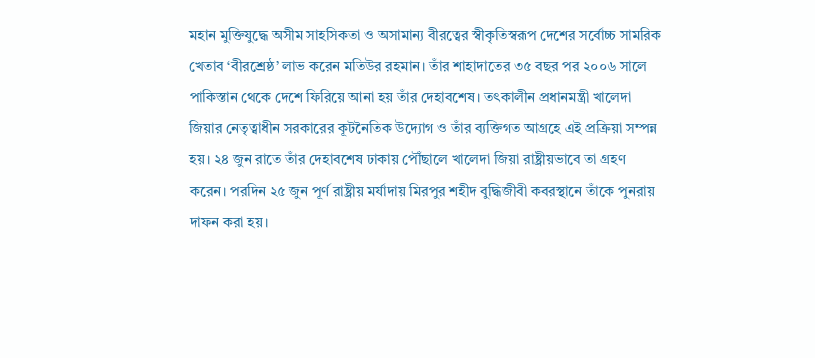মহান মুক্তিযুদ্ধে অসীম সাহসিকতা ও অসামান্য বীরত্বের স্বীকৃতিস্বরূপ দেশের সর্বোচ্চ সামরিক খেতাব ‘বীরশ্রেষ্ঠ’ লাভ করেন মতিউর রহমান। তাঁর শাহাদাতের ৩৫ বছর পর ২০০৬ সালে পাকিস্তান থেকে দেশে ফিরিয়ে আনা হয় তাঁর দেহাবশেষ। তৎকালীন প্রধানমন্ত্রী খালেদা জিয়ার নেতৃত্বাধীন সরকারের কূটনৈতিক উদ্যোগ ও তাঁর ব্যক্তিগত আগ্রহে এই প্রক্রিয়া সম্পন্ন হয়। ২৪ জুন রাতে তাঁর দেহাবশেষ ঢাকায় পৌঁছালে খালেদা জিয়া রাষ্ট্রীয়ভাবে তা গ্রহণ করেন। পরদিন ২৫ জুন পূর্ণ রাষ্ট্রীয় মর্যাদায় মিরপুর শহীদ বুদ্ধিজীবী কবরস্থানে তাঁকে পুনরায় দাফন করা হয়।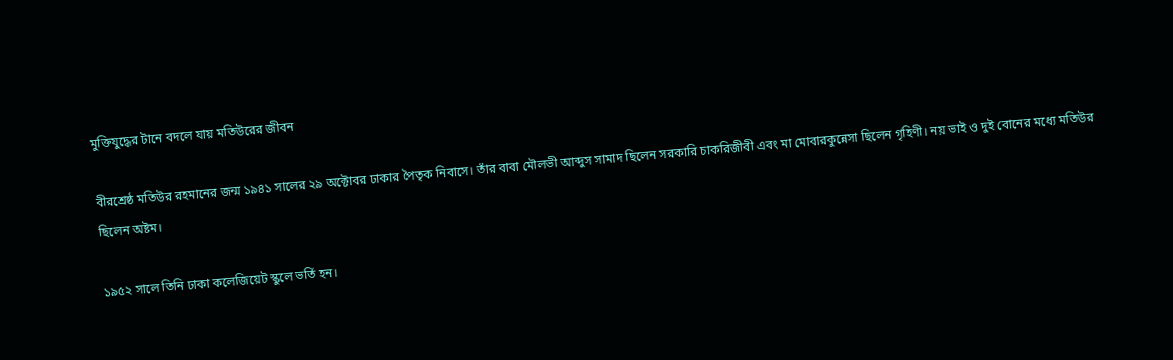মুক্তিযুদ্ধের টানে বদলে যায় মতিউরের জীবন

বীরশ্রেষ্ঠ মতিউর রহমানের জন্ম ১৯৪১ সালের ২৯ অক্টোবর ঢাকার পৈতৃক নিবাসে। তাঁর বাবা মৌলভী আব্দুস সামাদ ছিলেন সরকারি চাকরিজীবী এবং মা মোবারকুন্নেসা ছিলেন গৃহিণী। নয় ভাই ও দুই বোনের মধ্যে মতিউর ছিলেন অষ্টম।

১৯৫২ সালে তিনি ঢাকা কলেজিয়েট স্কুলে ভর্তি হন।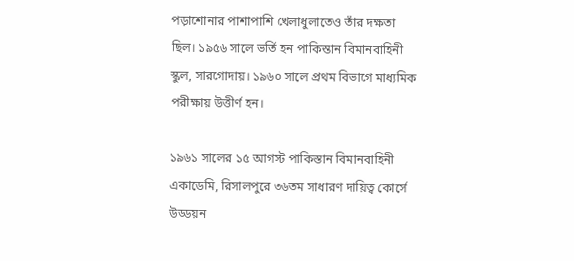পড়াশোনার পাশাপাশি খেলাধুলাতেও তাঁর দক্ষতা ছিল। ১৯৫৬ সালে ভর্তি হন পাকিস্তান বিমানবাহিনী স্কুল, সারগোদায়। ১৯৬০ সালে প্রথম বিভাগে মাধ্যমিক পরীক্ষায় উত্তীর্ণ হন।

১৯৬১ সালের ১৫ আগস্ট পাকিস্তান বিমানবাহিনী একাডেমি, রিসালপুরে ৩৬তম সাধারণ দায়িত্ব কোর্সে উড্ডয়ন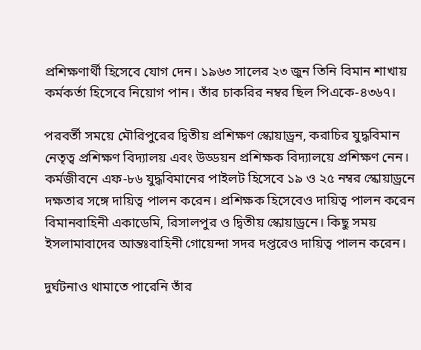প্রশিক্ষণার্থী হিসেবে যোগ দেন। ১৯৬৩ সালের ২৩ জুন তিনি বিমান শাখায় কর্মকর্তা হিসেবে নিয়োগ পান। তাঁর চাকরির নম্বর ছিল পিএকে-৪৩৬৭।

পরবর্তী সময়ে মৌরিপুরের দ্বিতীয় প্রশিক্ষণ স্কোয়াড্রন, করাচির যুদ্ধবিমান নেতৃত্ব প্রশিক্ষণ বিদ্যালয় এবং উড্ডয়ন প্রশিক্ষক বিদ্যালয়ে প্রশিক্ষণ নেন। কর্মজীবনে এফ-৮৬ যুদ্ধবিমানের পাইলট হিসেবে ১৯ ও ২৫ নম্বর স্কোয়াড্রনে দক্ষতার সঙ্গে দায়িত্ব পালন করেন। প্রশিক্ষক হিসেবেও দায়িত্ব পালন করেন বিমানবাহিনী একাডেমি, রিসালপুর ও দ্বিতীয় স্কোয়াড্রনে। কিছু সময় ইসলামাবাদের আন্তঃবাহিনী গোয়েন্দা সদর দপ্তরেও দায়িত্ব পালন করেন।

দুর্ঘটনাও থামাতে পারেনি তাঁর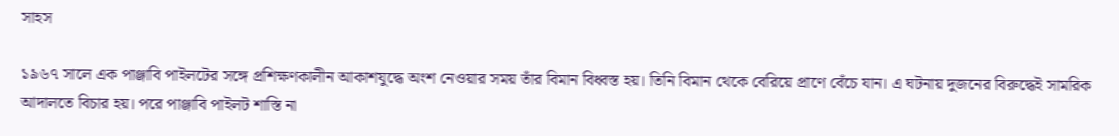সাহস

১৯৬৭ সালে এক পাঞ্জাবি পাইলটের সঙ্গে প্রশিক্ষণকালীন আকাশযুদ্ধে অংশ নেওয়ার সময় তাঁর বিমান বিধ্বস্ত হয়। তিনি বিমান থেকে বেরিয়ে প্রাণে বেঁচে যান। এ ঘটনায় দুজনের বিরুদ্ধেই সামরিক আদালতে বিচার হয়। পরে পাঞ্জাবি পাইলট শাস্তি না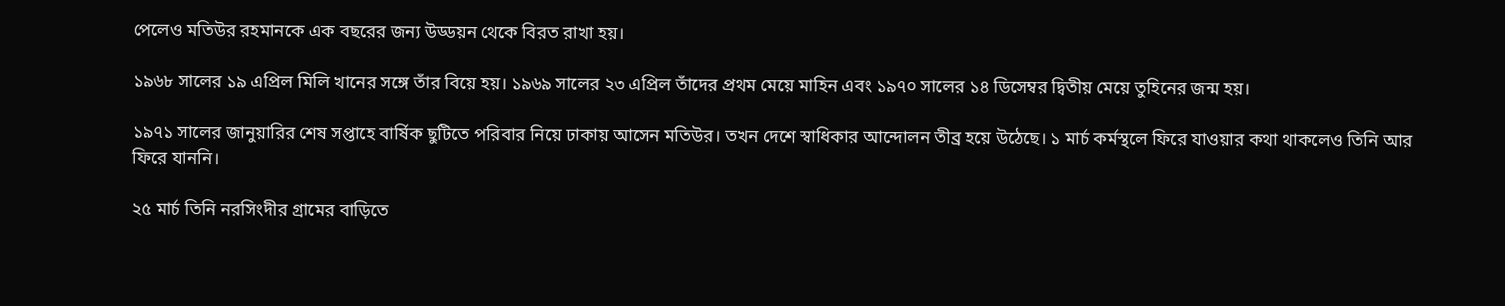পেলেও মতিউর রহমানকে এক বছরের জন্য উড্ডয়ন থেকে বিরত রাখা হয়।

১৯৬৮ সালের ১৯ এপ্রিল মিলি খানের সঙ্গে তাঁর বিয়ে হয়। ১৯৬৯ সালের ২৩ এপ্রিল তাঁদের প্রথম মেয়ে মাহিন এবং ১৯৭০ সালের ১৪ ডিসেম্বর দ্বিতীয় মেয়ে তুহিনের জন্ম হয়।

১৯৭১ সালের জানুয়ারির শেষ সপ্তাহে বার্ষিক ছুটিতে পরিবার নিয়ে ঢাকায় আসেন মতিউর। তখন দেশে স্বাধিকার আন্দোলন তীব্র হয়ে উঠেছে। ১ মার্চ কর্মস্থলে ফিরে যাওয়ার কথা থাকলেও তিনি আর ফিরে যাননি।

২৫ মার্চ তিনি নরসিংদীর গ্রামের বাড়িতে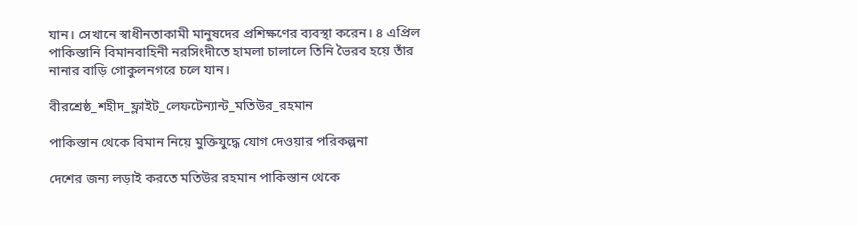যান। সেখানে স্বাধীনতাকামী মানুষদের প্রশিক্ষণের ব্যবস্থা করেন। ৪ এপ্রিল পাকিস্তানি বিমানবাহিনী নরসিংদীতে হামলা চালালে তিনি ভৈরব হয়ে তাঁর নানার বাড়ি গোকুলনগরে চলে যান।

বীরশ্রেষ্ঠ_শহীদ_ফ্লাইট_লেফটেন্যান্ট_মতিউর_রহমান

পাকিস্তান থেকে বিমান নিয়ে মুক্তিযুদ্ধে যোগ দেওয়ার পরিকল্পনা

দেশের জন্য লড়াই করতে মতিউর রহমান পাকিস্তান থেকে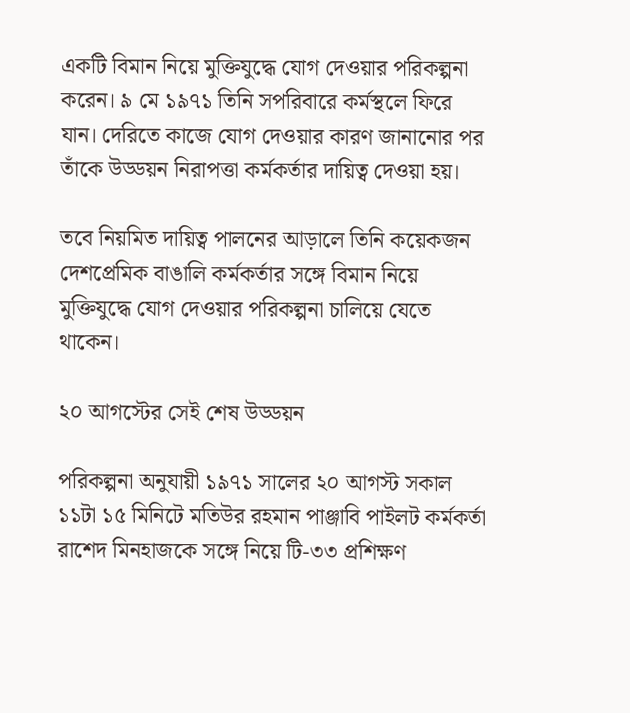একটি বিমান নিয়ে মুক্তিযুদ্ধে যোগ দেওয়ার পরিকল্পনা করেন। ৯ মে ১৯৭১ তিনি সপরিবারে কর্মস্থলে ফিরে যান। দেরিতে কাজে যোগ দেওয়ার কারণ জানানোর পর তাঁকে উড্ডয়ন নিরাপত্তা কর্মকর্তার দায়িত্ব দেওয়া হয়।

তবে নিয়মিত দায়িত্ব পালনের আড়ালে তিনি কয়েকজন দেশপ্রেমিক বাঙালি কর্মকর্তার সঙ্গে বিমান নিয়ে মুক্তিযুদ্ধে যোগ দেওয়ার পরিকল্পনা চালিয়ে যেতে থাকেন।

২০ আগস্টের সেই শেষ উড্ডয়ন

পরিকল্পনা অনুযায়ী ১৯৭১ সালের ২০ আগস্ট সকাল ১১টা ১৫ মিনিটে মতিউর রহমান পাঞ্জাবি পাইলট কর্মকর্তা রাশেদ মিনহাজকে সঙ্গে নিয়ে টি-৩৩ প্রশিক্ষণ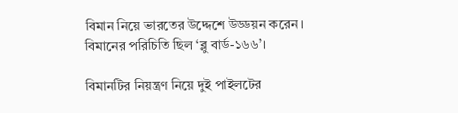বিমান নিয়ে ভারতের উদ্দেশে উড্ডয়ন করেন। বিমানের পরিচিতি ছিল ‘ব্লু বার্ড-১৬৬’।

বিমানটির নিয়ন্ত্রণ নিয়ে দুই পাইলটের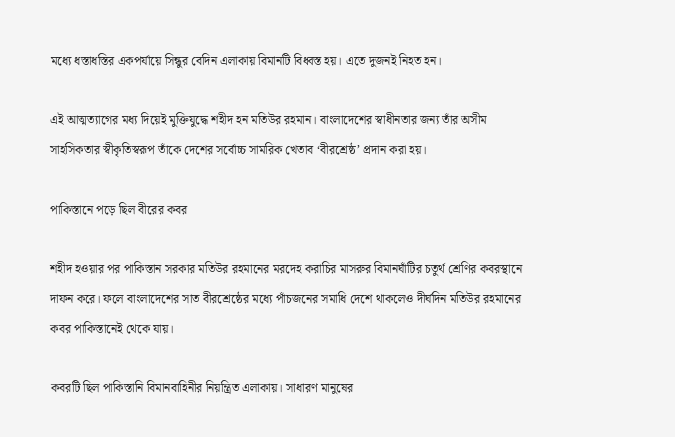মধ্যে ধস্তাধস্তির একপর্যায়ে সিন্ধুর বেদিন এলাকায় বিমানটি বিধ্বস্ত হয়। এতে দুজনই নিহত হন।

এই আত্মত্যাগের মধ্য দিয়েই মুক্তিযুদ্ধে শহীদ হন মতিউর রহমান। বাংলাদেশের স্বাধীনতার জন্য তাঁর অসীম সাহসিকতার স্বীকৃতিস্বরূপ তাঁকে দেশের সর্বোচ্চ সামরিক খেতাব ‘বীরশ্রেষ্ঠ’ প্রদান করা হয়।

পাকিস্তানে পড়ে ছিল বীরের কবর

শহীদ হওয়ার পর পাকিস্তান সরকার মতিউর রহমানের মরদেহ করাচির মাসরুর বিমানঘাঁটির চতুর্থ শ্রেণির কবরস্থানে দাফন করে। ফলে বাংলাদেশের সাত বীরশ্রেষ্ঠের মধ্যে পাঁচজনের সমাধি দেশে থাকলেও দীর্ঘদিন মতিউর রহমানের কবর পাকিস্তানেই থেকে যায়।

কবরটি ছিল পাকিস্তানি বিমানবাহিনীর নিয়ন্ত্রিত এলাকায়। সাধারণ মানুষের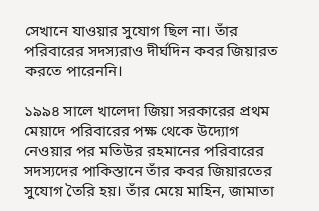সেখানে যাওয়ার সুযোগ ছিল না। তাঁর পরিবারের সদস্যরাও দীর্ঘদিন কবর জিয়ারত করতে পারেননি।

১৯৯৪ সালে খালেদা জিয়া সরকারের প্রথম মেয়াদে পরিবারের পক্ষ থেকে উদ্যোগ নেওয়ার পর মতিউর রহমানের পরিবারের সদস্যদের পাকিস্তানে তাঁর কবর জিয়ারতের সুযোগ তৈরি হয়। তাঁর মেয়ে মাহিন, জামাতা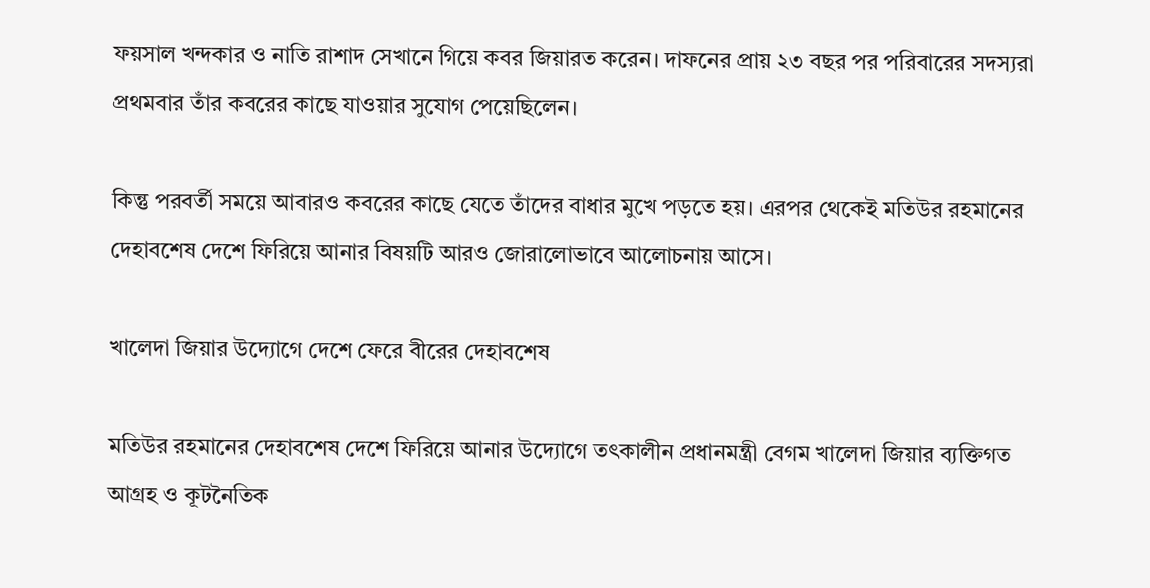ফয়সাল খন্দকার ও নাতি রাশাদ সেখানে গিয়ে কবর জিয়ারত করেন। দাফনের প্রায় ২৩ বছর পর পরিবারের সদস্যরা প্রথমবার তাঁর কবরের কাছে যাওয়ার সুযোগ পেয়েছিলেন।

কিন্তু পরবর্তী সময়ে আবারও কবরের কাছে যেতে তাঁদের বাধার মুখে পড়তে হয়। এরপর থেকেই মতিউর রহমানের দেহাবশেষ দেশে ফিরিয়ে আনার বিষয়টি আরও জোরালোভাবে আলোচনায় আসে।

খালেদা জিয়ার উদ্যোগে দেশে ফেরে বীরের দেহাবশেষ

মতিউর রহমানের দেহাবশেষ দেশে ফিরিয়ে আনার উদ্যোগে তৎকালীন প্রধানমন্ত্রী বেগম খালেদা জিয়ার ব্যক্তিগত আগ্রহ ও কূটনৈতিক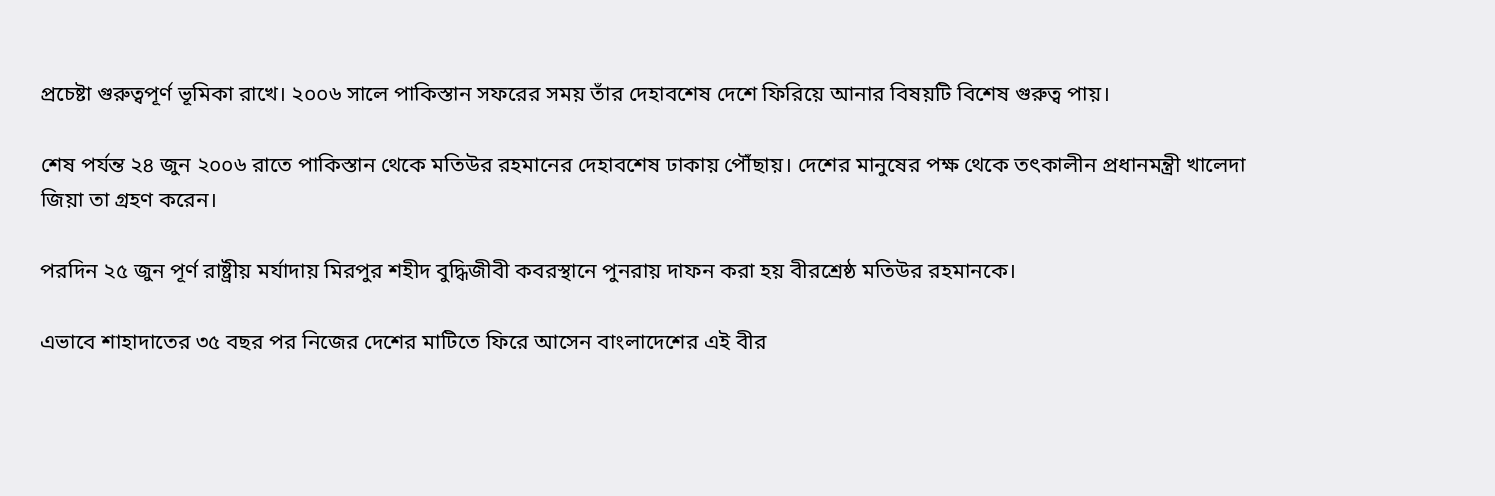প্রচেষ্টা গুরুত্বপূর্ণ ভূমিকা রাখে। ২০০৬ সালে পাকিস্তান সফরের সময় তাঁর দেহাবশেষ দেশে ফিরিয়ে আনার বিষয়টি বিশেষ গুরুত্ব পায়।

শেষ পর্যন্ত ২৪ জুন ২০০৬ রাতে পাকিস্তান থেকে মতিউর রহমানের দেহাবশেষ ঢাকায় পৌঁছায়। দেশের মানুষের পক্ষ থেকে তৎকালীন প্রধানমন্ত্রী খালেদা জিয়া তা গ্রহণ করেন।

পরদিন ২৫ জুন পূর্ণ রাষ্ট্রীয় মর্যাদায় মিরপুর শহীদ বুদ্ধিজীবী কবরস্থানে পুনরায় দাফন করা হয় বীরশ্রেষ্ঠ মতিউর রহমানকে।

এভাবে শাহাদাতের ৩৫ বছর পর নিজের দেশের মাটিতে ফিরে আসেন বাংলাদেশের এই বীর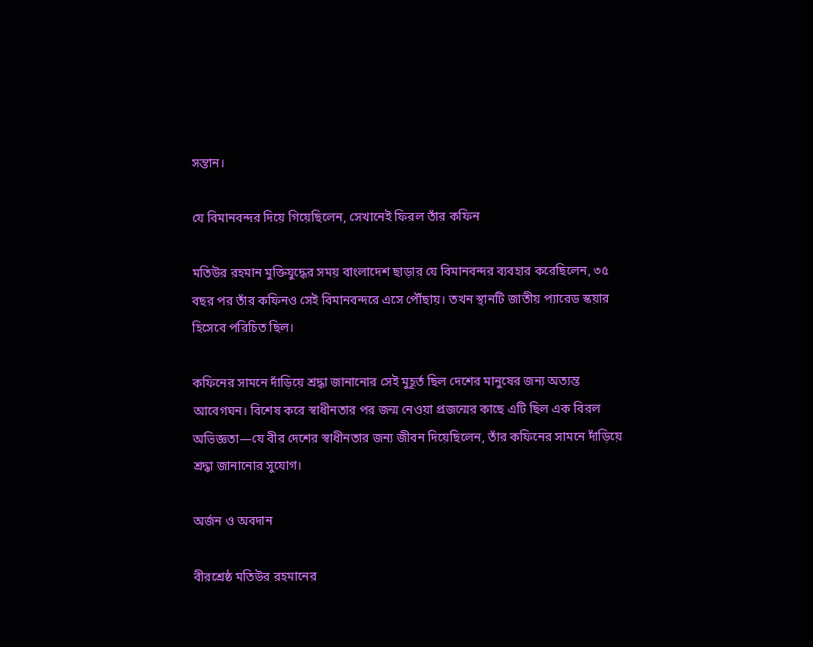সন্তান।

যে বিমানবন্দর দিয়ে গিয়েছিলেন, সেখানেই ফিরল তাঁর কফিন

মতিউর রহমান মুক্তিযুদ্ধের সময় বাংলাদেশ ছাড়ার যে বিমানবন্দর ব্যবহার করেছিলেন, ৩৫ বছর পর তাঁর কফিনও সেই বিমানবন্দরে এসে পৌঁছায়। তখন স্থানটি জাতীয় প্যারেড স্কয়ার হিসেবে পরিচিত ছিল।

কফিনের সামনে দাঁড়িয়ে শ্রদ্ধা জানানোর সেই মুহূর্ত ছিল দেশের মানুষের জন্য অত্যন্ত আবেগঘন। বিশেষ করে স্বাধীনতার পর জন্ম নেওয়া প্রজন্মের কাছে এটি ছিল এক বিরল অভিজ্ঞতা—যে বীর দেশের স্বাধীনতার জন্য জীবন দিয়েছিলেন, তাঁর কফিনের সামনে দাঁড়িয়ে শ্রদ্ধা জানানোর সুযোগ।

অর্জন ও অবদান

বীরশ্রেষ্ঠ মতিউর রহমানের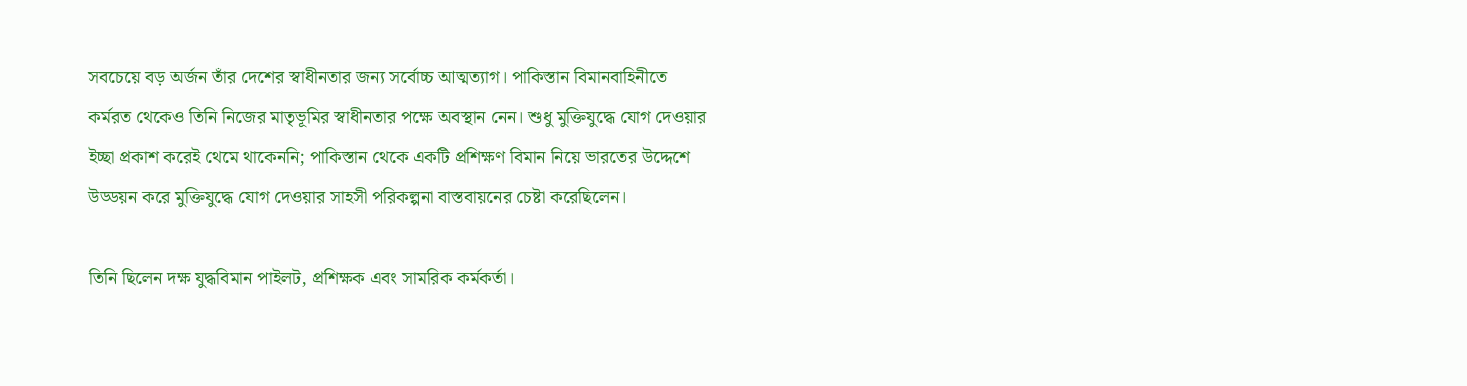সবচেয়ে বড় অর্জন তাঁর দেশের স্বাধীনতার জন্য সর্বোচ্চ আত্মত্যাগ। পাকিস্তান বিমানবাহিনীতে কর্মরত থেকেও তিনি নিজের মাতৃভূমির স্বাধীনতার পক্ষে অবস্থান নেন। শুধু মুক্তিযুদ্ধে যোগ দেওয়ার ইচ্ছা প্রকাশ করেই থেমে থাকেননি; পাকিস্তান থেকে একটি প্রশিক্ষণ বিমান নিয়ে ভারতের উদ্দেশে উড্ডয়ন করে মুক্তিযুদ্ধে যোগ দেওয়ার সাহসী পরিকল্পনা বাস্তবায়নের চেষ্টা করেছিলেন।

তিনি ছিলেন দক্ষ যুদ্ধবিমান পাইলট, প্রশিক্ষক এবং সামরিক কর্মকর্তা।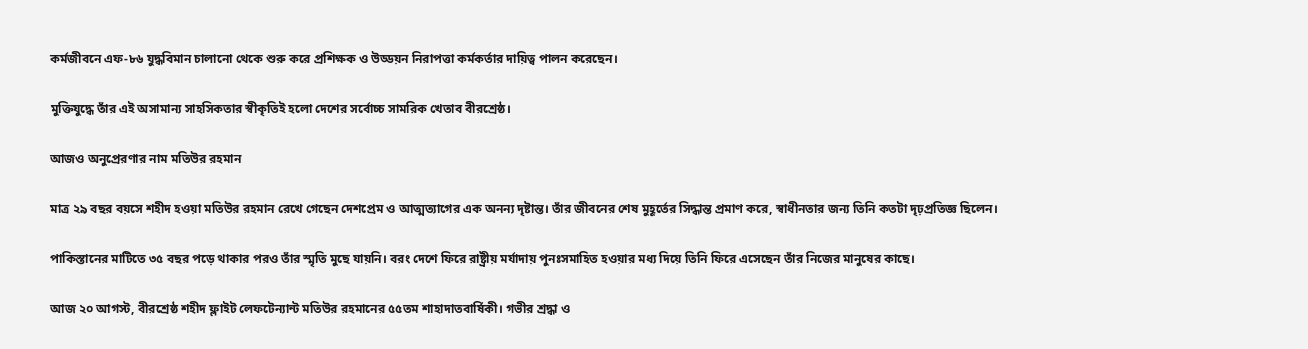কর্মজীবনে এফ-৮৬ যুদ্ধবিমান চালানো থেকে শুরু করে প্রশিক্ষক ও উড্ডয়ন নিরাপত্তা কর্মকর্তার দায়িত্ব পালন করেছেন।

মুক্তিযুদ্ধে তাঁর এই অসামান্য সাহসিকতার স্বীকৃতিই হলো দেশের সর্বোচ্চ সামরিক খেতাব বীরশ্রেষ্ঠ।

আজও অনুপ্রেরণার নাম মতিউর রহমান

মাত্র ২৯ বছর বয়সে শহীদ হওয়া মতিউর রহমান রেখে গেছেন দেশপ্রেম ও আত্মত্যাগের এক অনন্য দৃষ্টান্ত। তাঁর জীবনের শেষ মুহূর্তের সিদ্ধান্ত প্রমাণ করে, স্বাধীনতার জন্য তিনি কতটা দৃঢ়প্রতিজ্ঞ ছিলেন।

পাকিস্তানের মাটিতে ৩৫ বছর পড়ে থাকার পরও তাঁর স্মৃতি মুছে যায়নি। বরং দেশে ফিরে রাষ্ট্রীয় মর্যাদায় পুনঃসমাহিত হওয়ার মধ্য দিয়ে তিনি ফিরে এসেছেন তাঁর নিজের মানুষের কাছে।

আজ ২০ আগস্ট, বীরশ্রেষ্ঠ শহীদ ফ্লাইট লেফটেন্যান্ট মতিউর রহমানের ৫৫তম শাহাদাতবার্ষিকী। গভীর শ্রদ্ধা ও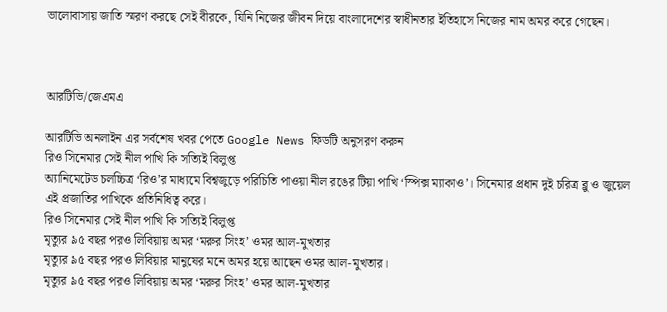ভালোবাসায় জাতি স্মরণ করছে সেই বীরকে, যিনি নিজের জীবন দিয়ে বাংলাদেশের স্বাধীনতার ইতিহাসে নিজের নাম অমর করে গেছেন।



আরটিভি/জেএমএ

আরটিভি অনলাইন এর সর্বশেষ খবর পেতে Google News ফিডটি অনুসরণ করুন
রিও সিনেমার সেই নীল পাখি কি সত্যিই বিলুপ্ত
অ্যানিমেটেড চলচ্চিত্র ‘রিও’র মাধ্যমে বিশ্বজুড়ে পরিচিতি পাওয়া নীল রঙের টিয়া পাখি ‘স্পিক্স ম্যাকাও’। সিনেমার প্রধান দুই চরিত্র ব্লু ও জুয়েল এই প্রজাতির পাখিকে প্রতিনিধিত্ব করে।
রিও সিনেমার সেই নীল পাখি কি সত্যিই বিলুপ্ত
মৃত্যুর ৯৫ বছর পরও লিবিয়ায় অমর ‘মরুর সিংহ’ ওমর আল-মুখতার
মৃত্যুর ৯৫ বছর পরও লিবিয়ার মানুষের মনে অমর হয়ে আছেন ওমর আল-মুখতার।
মৃত্যুর ৯৫ বছর পরও লিবিয়ায় অমর ‘মরুর সিংহ’ ওমর আল-মুখতার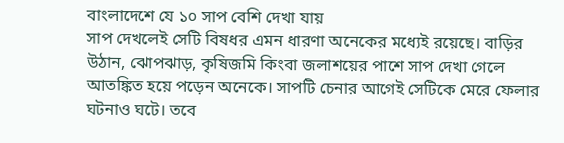বাংলাদেশে যে ১০ সাপ বেশি দেখা যায়
সাপ দেখলেই সেটি বিষধর এমন ধারণা অনেকের মধ্যেই রয়েছে। বাড়ির উঠান, ঝোপঝাড়, কৃষিজমি কিংবা জলাশয়ের পাশে সাপ দেখা গেলে আতঙ্কিত হয়ে পড়েন অনেকে। সাপটি চেনার আগেই সেটিকে মেরে ফেলার ঘটনাও ঘটে। তবে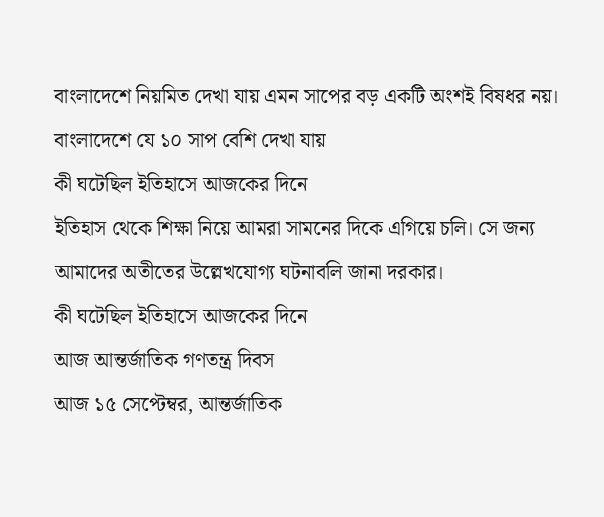বাংলাদেশে নিয়মিত দেখা যায় এমন সাপের বড় একটি অংশই বিষধর নয়।
বাংলাদেশে যে ১০ সাপ বেশি দেখা যায়
কী ঘটেছিল ইতিহাসে আজকের দিনে
ইতিহাস থেকে শিক্ষা নিয়ে আমরা সামনের দিকে এগিয়ে চলি। সে জন্য আমাদের অতীতের উল্লেখযোগ্য ঘটনাবলি জানা দরকার।
কী ঘটেছিল ইতিহাসে আজকের দিনে
আজ আন্তর্জাতিক গণতন্ত্র দিবস
আজ ১৫ সেপ্টেম্বর, আন্তর্জাতিক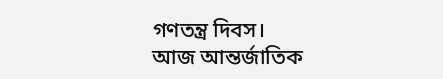গণতন্ত্র দিবস।
আজ আন্তর্জাতিক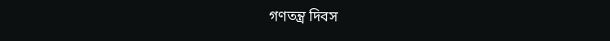গণতন্ত্র দিবস